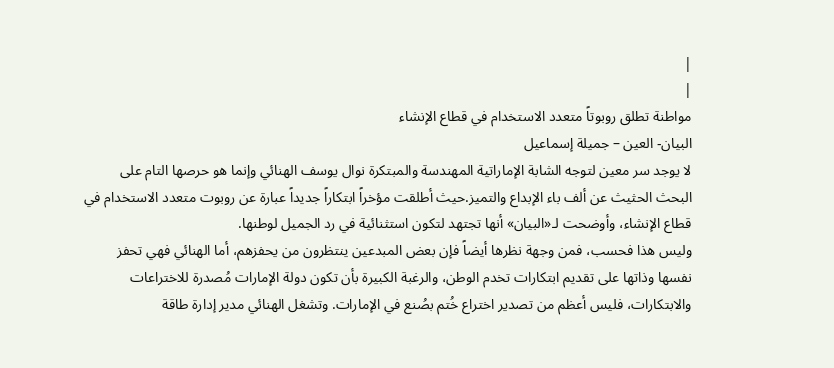|
|
مواطنة تطلق روبوتاً متعدد الاستخدام في قطاع الإنشاء
البيان- العين – جميلة إسماعيل
لا يوجد سر معين لتوجه الشابة الإماراتية المهندسة والمبتكرة نوال يوسف الهنائي وإنما هو حرصها التام على البحث الحثيث عن ألف باء الإبداع والتميز.حيث أطلقت مؤخراً ابتكاراً جديداً عبارة عن روبوت متعدد الاستخدام في قطاع الإنشاء، وأوضحت لـ«البيان» أنها تجتهد لتكون استثنائية في رد الجميل لوطنها.
وليس هذا فحسب، فمن وجهة نظرها أيضاً فإن بعض المبدعين ينتظرون من يحفزهم، أما الهنائي فهي تحفز نفسها وذاتها على تقديم ابتكارات تخدم الوطن، والرغبة الكبيرة بأن تكون دولة الإمارات مُصدرة للاختراعات والابتكارات، فليس أعظم من تصدير اختراع خُتم بصُنع في الإمارات. وتشغل الهنائي مدير إدارة طاقة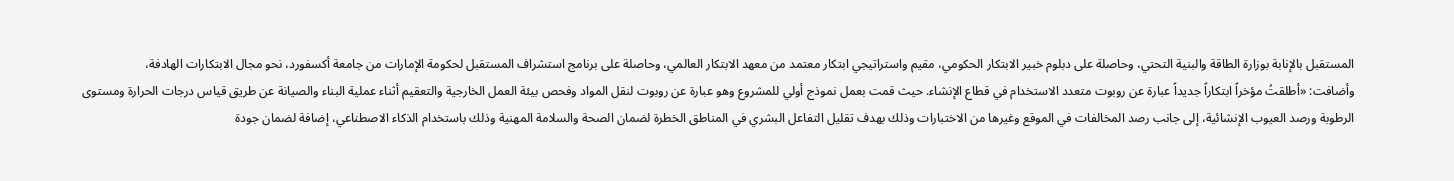المستقبل بالإنابة بوزارة الطاقة والبنية التحتي، وحاصلة على دبلوم خبير الابتكار الحكومي، مقيم واستراتيجي ابتكار معتمد من معهد الابتكار العالمي، وحاصلة على برنامج استشراف المستقبل لحكومة الإمارات من جامعة أكسفورد، نحو مجال الابتكارات الهادفة،
وأضافت: «أطلقتُ مؤخراً ابتكاراً جديداً عبارة عن روبوت متعدد الاستخدام في قطاع الإنشاء. حيث قمت بعمل نموذج أولي للمشروع وهو عبارة عن روبوت لنقل المواد وفحص بيئة العمل الخارجية والتعقيم أثناء عملية البناء والصيانة عن طريق قياس درجات الحرارة ومستوى الرطوبة ورصد العيوب الإنشائية، إلى جانب رصد المخالفات في الموقع وغيرها من الاختبارات وذلك بهدف تقليل التفاعل البشري في المناطق الخطرة لضمان الصحة والسلامة المهنية وذلك باستخدام الذكاء الاصطناعي، إضافة لضمان جودة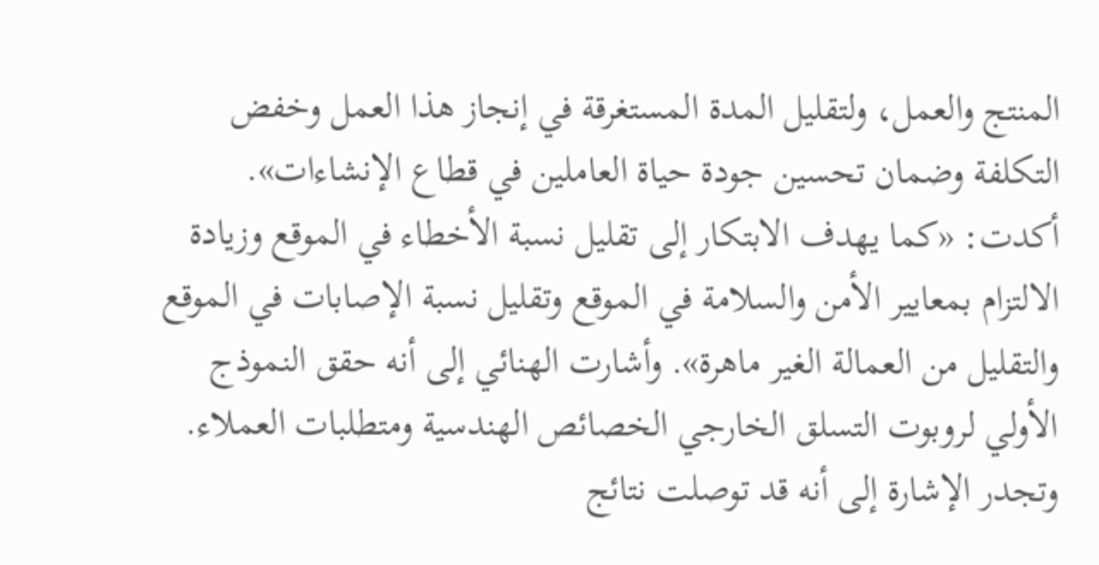المنتج والعمل، ولتقليل المدة المستغرقة في إنجاز هذا العمل وخفض التكلفة وضمان تحسين جودة حياة العاملين في قطاع الإنشاءات».
أكدت: «كما يهدف الابتكار إلى تقليل نسبة الأخطاء في الموقع وزيادة الالتزام بمعايير الأمن والسلامة في الموقع وتقليل نسبة الإصابات في الموقع والتقليل من العمالة الغير ماهرة». وأشارت الهنائي إلى أنه حقق النموذج الأولي لروبوت التسلق الخارجي الخصائص الهندسية ومتطلبات العملاء. وتجدر الإشارة إلى أنه قد توصلت نتائج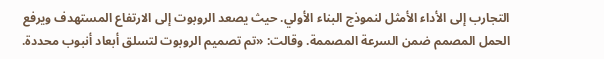التجارب إلى الأداء الأمثل لنموذج البناء الأولي. حيث يصعد الروبوت إلى الارتفاع المستهدف ويرفع الحمل المصمم ضمن السرعة المصممة. وقالت: «تم تصميم الروبوت لتسلق أبعاد أنبوب محددة.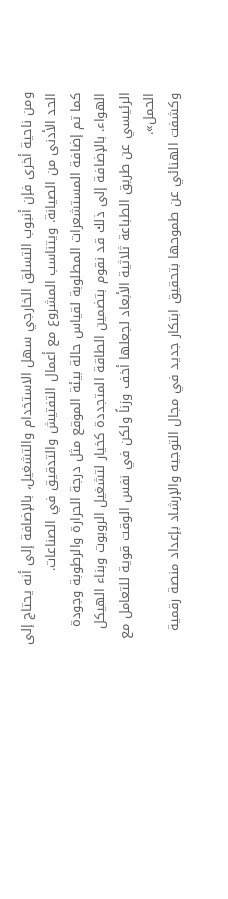ومن ناحية أخرى فإن أنبوب التسلق الخارجي سهل الاستخدام والتشغيل، بالإضافة إلى أنه يحتاج إلى الحد الأدنى من الصيانة. ويتناسب المشروع مع أعمال التفتيش والتدقيق في الصناعات.
كما تم إضافة المستشعرات المطلوبة لقياس حالة بيئة الموقع مثل درجة الحرارة والرطوبة وجودة الهواء. بالإضافة إلى ذلك قد نقوم بتضمين الطاقة المتجددة كخيار لتشغيل الروبوت وبناء الهيكل الرئيسي عن طريق الطباعة ثلاثية الأبعاد لجعلها أخف وزناً ولكن في نفس الوقت قوية للتعامل مع الحمل».
وكشفت الهنائي عن طموحها بتحقيق ابتكار جديد في مجال التوجيه والإرشاد بإعداد منصة رقمية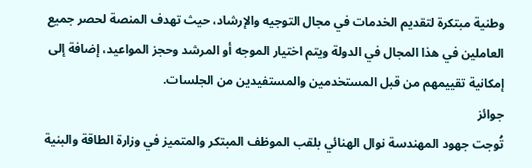وطنية مبتكرة لتقديم الخدمات في مجال التوجيه والإرشاد، حيث تهدف المنصة لحصر جميع العاملين في هذا المجال في الدولة ويتم اختيار الموجه أو المرشد وحجز المواعيد، إضافة إلى إمكانية تقييمهم من قبل المستخدمين والمستفيدين من الجلسات.
جوائز
تُوجت جهود المهندسة نوال الهنائي بلقب الموظف المبتكر والمتميز في وزارة الطاقة والبنية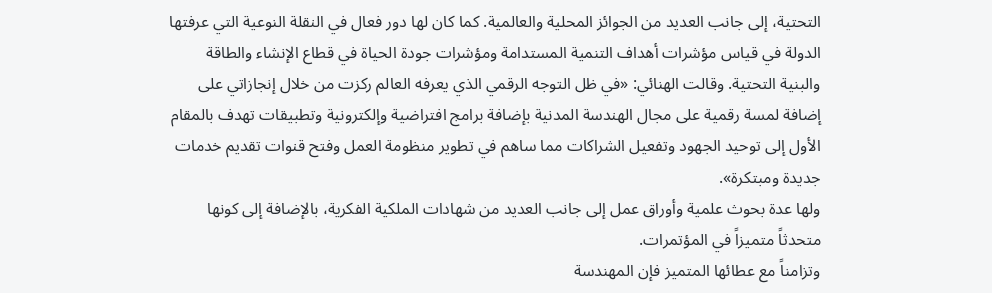التحتية، إلى جانب العديد من الجوائز المحلية والعالمية. كما كان لها دور فعال في النقلة النوعية التي عرفتها الدولة في قياس مؤشرات أهداف التنمية المستدامة ومؤشرات جودة الحياة في قطاع الإنشاء والطاقة والبنية التحتية. وقالت الهنائي: «في ظل التوجه الرقمي الذي يعرفه العالم ركزت من خلال إنجازاتي على إضافة لمسة رقمية على مجال الهندسة المدنية بإضافة برامج افتراضية وإلكترونية وتطبيقات تهدف بالمقام الأول إلى توحيد الجهود وتفعيل الشراكات مما ساهم في تطوير منظومة العمل وفتح قنوات تقديم خدمات جديدة ومبتكرة».
ولها عدة بحوث علمية وأوراق عمل إلى جانب العديد من شهادات الملكية الفكرية، بالإضافة إلى كونها متحدثاً متميزاً في المؤتمرات.
وتزامناً مع عطائها المتميز فإن المهندسة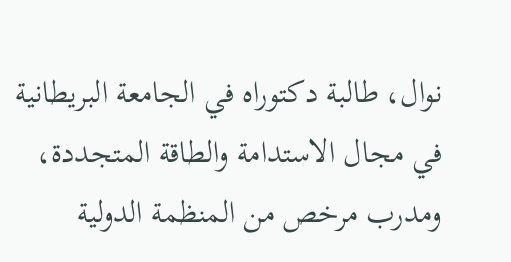نوال، طالبة دكتوراه في الجامعة البريطانية في مجال الاستدامة والطاقة المتجددة، ومدرب مرخص من المنظمة الدولية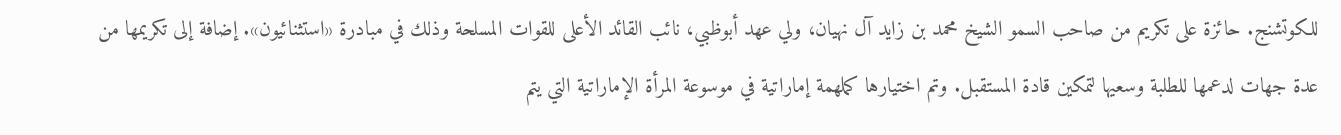للكوتشنج. حائزة على تكريم من صاحب السمو الشيخ محمد بن زايد آل نهيان، ولي عهد أبوظبي، نائب القائد الأعلى للقوات المسلحة وذلك في مبادرة «استثنائيون». إضافة إلى تكريمها من عدة جهات لدعمها للطلبة وسعيها لتمكين قادة المستقبل. وتم اختيارها كملهمة إماراتية في موسوعة المرأة الإماراتية التي يتم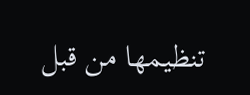تنظيمها من قبل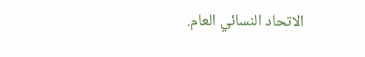الاتحاد النسائي العام.